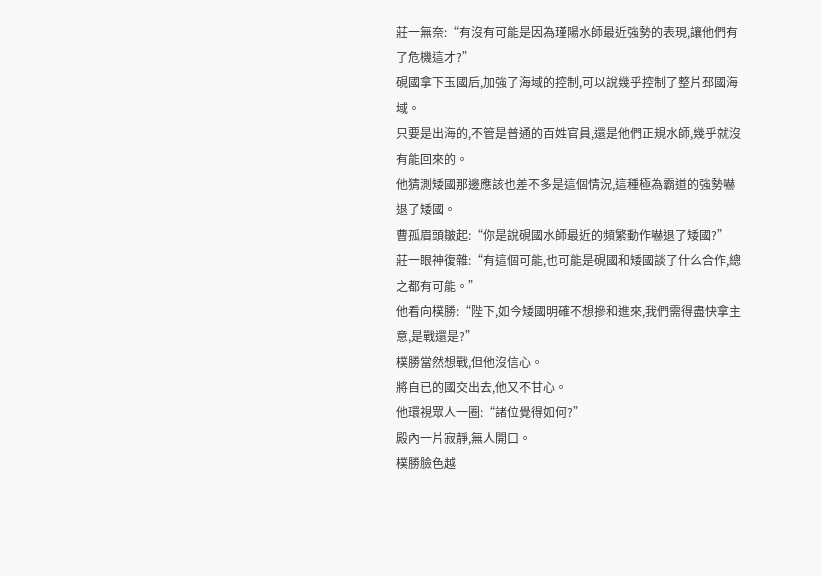莊一無奈:“有沒有可能是因為瑾陽水師最近強勢的表現,讓他們有了危機這才?”
硯國拿下玉國后,加強了海域的控制,可以說幾乎控制了整片邳國海域。
只要是出海的,不管是普通的百姓官員,還是他們正規水師,幾乎就沒有能回來的。
他猜測矮國那邊應該也差不多是這個情況,這種極為霸道的強勢嚇退了矮國。
曹孤眉頭皺起:“你是說硯國水師最近的頻繁動作嚇退了矮國?”
莊一眼神復雜:“有這個可能,也可能是硯國和矮國談了什么合作,總之都有可能。”
他看向樸勝:“陛下,如今矮國明確不想摻和進來,我們需得盡快拿主意,是戰還是?”
樸勝當然想戰,但他沒信心。
將自已的國交出去,他又不甘心。
他環視眾人一圈:“諸位覺得如何?”
殿內一片寂靜,無人開口。
樸勝臉色越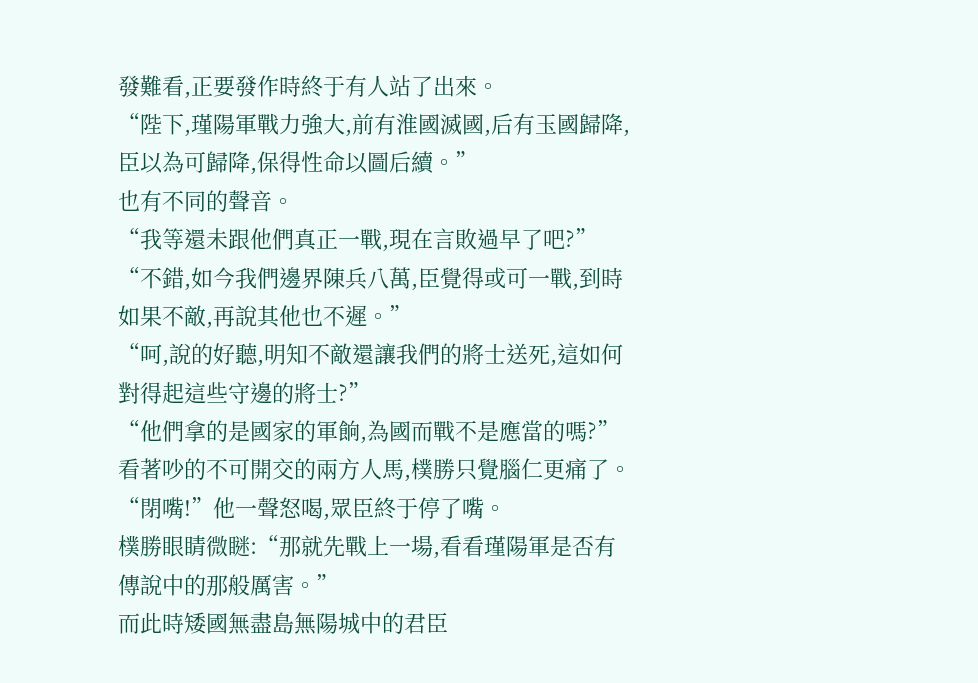發難看,正要發作時終于有人站了出來。
“陛下,瑾陽軍戰力強大,前有淮國滅國,后有玉國歸降,臣以為可歸降,保得性命以圖后續。”
也有不同的聲音。
“我等還未跟他們真正一戰,現在言敗過早了吧?”
“不錯,如今我們邊界陳兵八萬,臣覺得或可一戰,到時如果不敵,再說其他也不遲。”
“呵,說的好聽,明知不敵還讓我們的將士送死,這如何對得起這些守邊的將士?”
“他們拿的是國家的軍餉,為國而戰不是應當的嗎?”
看著吵的不可開交的兩方人馬,樸勝只覺腦仁更痛了。
“閉嘴!”他一聲怒喝,眾臣終于停了嘴。
樸勝眼睛微瞇:“那就先戰上一場,看看瑾陽軍是否有傳說中的那般厲害。”
而此時矮國無盡島無陽城中的君臣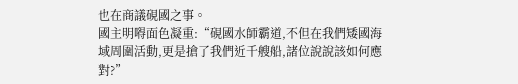也在商議硯國之事。
國主明嘚面色凝重:“硯國水師霸道,不但在我們矮國海域周圍活動,更是搶了我們近千艘船,諸位說說該如何應對?”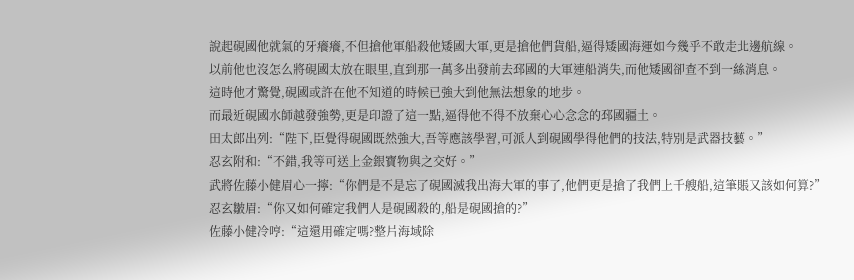說起硯國他就氣的牙癢癢,不但搶他軍船殺他矮國大軍,更是搶他們貨船,逼得矮國海運如今幾乎不敢走北邊航線。
以前他也沒怎么將硯國太放在眼里,直到那一萬多出發前去邳國的大軍連船消失,而他矮國卻查不到一絲消息。
這時他才驚覺,硯國或許在他不知道的時候已強大到他無法想象的地步。
而最近硯國水師越發強勢,更是印證了這一點,逼得他不得不放棄心心念念的邳國疆土。
田太郎出列:“陛下,臣覺得硯國既然強大,吾等應該學習,可派人到硯國學得他們的技法,特別是武器技藝。”
忍玄附和:“不錯,我等可送上金銀寶物與之交好。”
武將佐藤小健眉心一擰:“你們是不是忘了硯國滅我出海大軍的事了,他們更是搶了我們上千艘船,這筆賬又該如何算?”
忍玄皺眉:“你又如何確定我們人是硯國殺的,船是硯國搶的?”
佐藤小健冷哼:“這還用確定嗎?整片海域除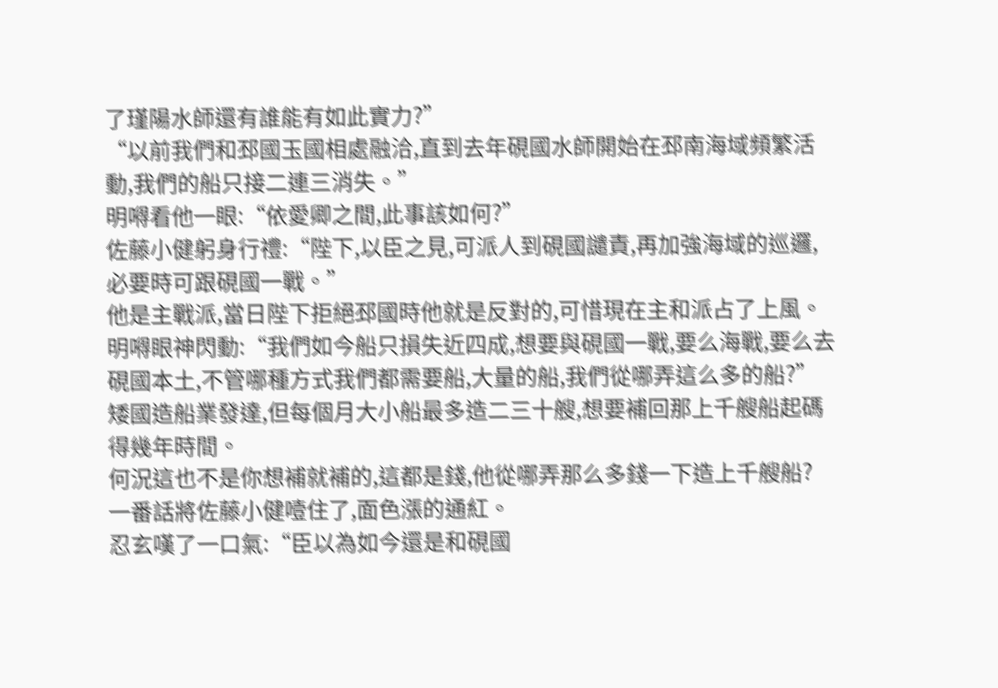了瑾陽水師還有誰能有如此實力?”
“以前我們和邳國玉國相處融洽,直到去年硯國水師開始在邳南海域頻繁活動,我們的船只接二連三消失。”
明嘚看他一眼:“依愛卿之間,此事該如何?”
佐藤小健躬身行禮:“陛下,以臣之見,可派人到硯國譴責,再加強海域的巡邏,必要時可跟硯國一戰。”
他是主戰派,當日陛下拒絕邳國時他就是反對的,可惜現在主和派占了上風。
明嘚眼神閃動:“我們如今船只損失近四成,想要與硯國一戰,要么海戰,要么去硯國本土,不管哪種方式我們都需要船,大量的船,我們從哪弄這么多的船?”
矮國造船業發達,但每個月大小船最多造二三十艘,想要補回那上千艘船起碼得幾年時間。
何況這也不是你想補就補的,這都是錢,他從哪弄那么多錢一下造上千艘船?
一番話將佐藤小健噎住了,面色漲的通紅。
忍玄嘆了一口氣:“臣以為如今還是和硯國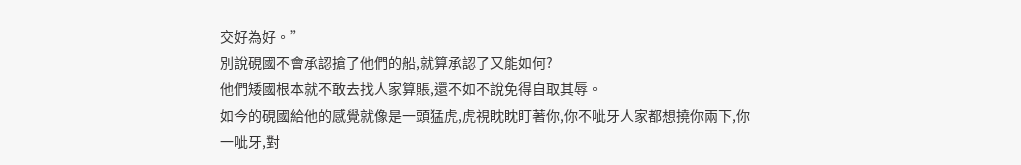交好為好。”
別說硯國不會承認搶了他們的船,就算承認了又能如何?
他們矮國根本就不敢去找人家算賬,還不如不說免得自取其辱。
如今的硯國給他的感覺就像是一頭猛虎,虎視眈眈盯著你,你不呲牙人家都想撓你兩下,你一呲牙,對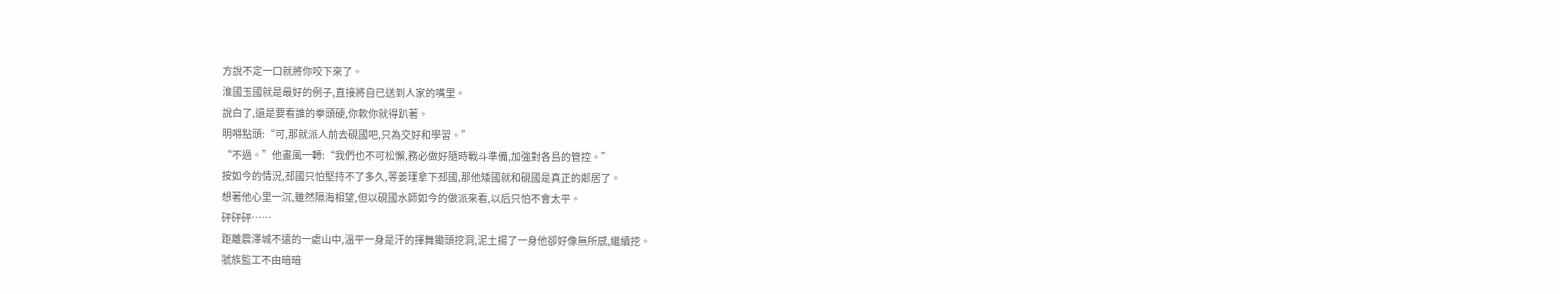方說不定一口就將你咬下來了。
淮國玉國就是最好的例子,直接將自已送到人家的嘴里。
說白了,還是要看誰的拳頭硬,你軟你就得趴著。
明嘚點頭:“可,那就派人前去硯國吧,只為交好和學習。”
“不過。”他畫風一轉:“我們也不可松懈,務必做好隨時戰斗準備,加強對各島的管控。”
按如今的情況,邳國只怕堅持不了多久,等姜瑾拿下邳國,那他矮國就和硯國是真正的鄰居了。
想著他心里一沉,雖然隔海相望,但以硯國水師如今的做派來看,以后只怕不會太平。
砰砰砰……
距離震澤城不遠的一處山中,溫平一身是汗的揮舞鋤頭挖洞,泥土揚了一身他卻好像無所感,繼續挖。
虢族監工不由暗暗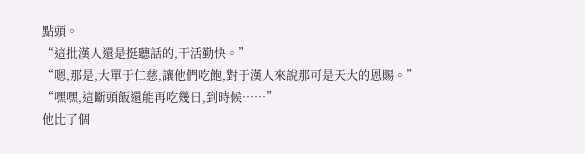點頭。
“這批漢人還是挺聽話的,干活勤快。”
“嗯,那是,大單于仁慈,讓他們吃飽,對于漢人來說那可是天大的恩賜。”
“嘿嘿,這斷頭飯還能再吃幾日,到時候……”
他比了個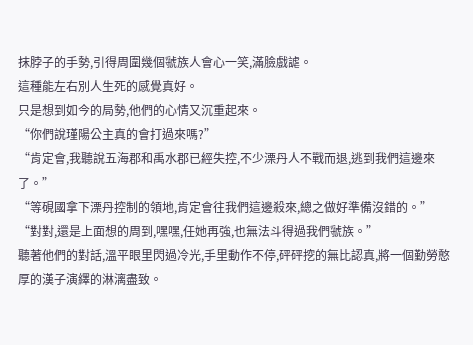抹脖子的手勢,引得周圍幾個虢族人會心一笑,滿臉戲謔。
這種能左右別人生死的感覺真好。
只是想到如今的局勢,他們的心情又沉重起來。
“你們說瑾陽公主真的會打過來嗎?”
“肯定會,我聽說五海郡和禹水郡已經失控,不少溧丹人不戰而退,逃到我們這邊來了。”
“等硯國拿下溧丹控制的領地,肯定會往我們這邊殺來,總之做好準備沒錯的。”
“對對,還是上面想的周到,嘿嘿,任她再強,也無法斗得過我們虢族。”
聽著他們的對話,溫平眼里閃過冷光,手里動作不停,砰砰挖的無比認真,將一個勤勞憨厚的漢子演繹的淋漓盡致。